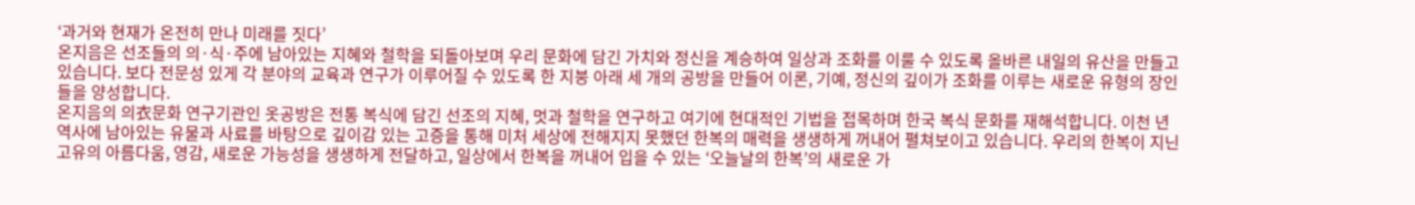‘과거와 현재가 온전히 만나 미래를 짓다’
온지음은 선조들의 의·식·주에 남아있는 지혜와 철학을 되돌아보며 우리 문화에 담긴 가치와 정신을 계승하여 일상과 조화를 이룰 수 있도록 올바른 내일의 유산을 만들고 있습니다. 보다 전문성 있게 각 분야의 교육과 연구가 이루어질 수 있도록 한 지붕 아래 세 개의 공방을 만들어 이론, 기예, 정신의 깊이가 조화를 이루는 새로운 유형의 장인들을 양성합니다.
온지음의 의衣문화 연구기관인 옷공방은 전통 복식에 담긴 선조의 지혜, 멋과 철학을 연구하고 여기에 현대적인 기법을 접목하며 한국 복식 문화를 재해석합니다. 이천 년 역사에 남아있는 유물과 사료를 바탕으로 깊이감 있는 고증을 통해 미처 세상에 전해지지 못했던 한복의 매력을 생생하게 꺼내어 펼쳐보이고 있습니다. 우리의 한복이 지닌 고유의 아름다움, 영감, 새로운 가능성을 생생하게 전달하고, 일상에서 한복을 꺼내어 입을 수 있는 ‘오늘날의 한복’의 새로운 가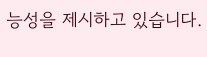능성을 제시하고 있습니다.